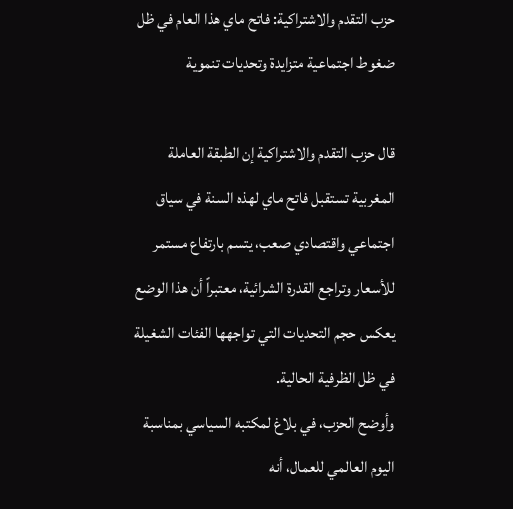حزب التقدم والاشتراكية: فاتح ماي هذا العام في ظل ضغوط اجتماعية متزايدة وتحديات تنموية

قال حزب التقدم والاشتراكية إن الطبقة العاملة المغربية تستقبل فاتح ماي لهذه السنة في سياق اجتماعي واقتصادي صعب، يتسم بارتفاع مستمر للأسعار وتراجع القدرة الشرائية، معتبراً أن هذا الوضع يعكس حجم التحديات التي تواجهها الفئات الشغيلة في ظل الظرفية الحالية.
وأوضح الحزب، في بلاغ لمكتبه السياسي بمناسبة اليوم العالمي للعمال، أنه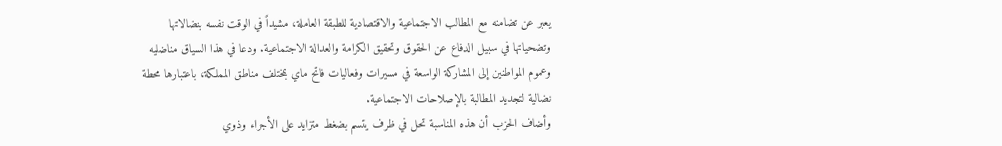يعبر عن تضامنه مع المطالب الاجتماعية والاقتصادية للطبقة العاملة، مشيداً في الوقت نفسه بنضالاتها وتضحياتها في سبيل الدفاع عن الحقوق وتحقيق الكرامة والعدالة الاجتماعية. ودعا في هذا السياق مناضليه وعموم المواطنين إلى المشاركة الواسعة في مسيرات وفعاليات فاتح ماي بمختلف مناطق المملكة، باعتبارها محطة نضالية لتجديد المطالبة بالإصلاحات الاجتماعية.
وأضاف الحزب أن هذه المناسبة تحل في ظرف يتسم بضغط متزايد على الأجراء وذوي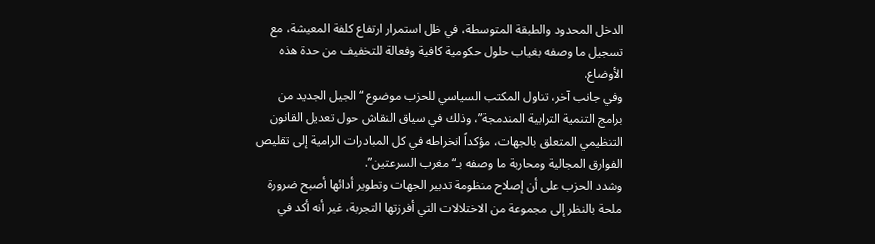الدخل المحدود والطبقة المتوسطة، في ظل استمرار ارتفاع كلفة المعيشة، مع تسجيل ما وصفه بغياب حلول حكومية كافية وفعالة للتخفيف من حدة هذه الأوضاع.
وفي جانب آخر، تناول المكتب السياسي للحزب موضوع “الجيل الجديد من برامج التنمية الترابية المندمجة”، وذلك في سياق النقاش حول تعديل القانون التنظيمي المتعلق بالجهات، مؤكداً انخراطه في كل المبادرات الرامية إلى تقليص الفوارق المجالية ومحاربة ما وصفه بـ“مغرب السرعتين”.
وشدد الحزب على أن إصلاح منظومة تدبير الجهات وتطوير أدائها أصبح ضرورة ملحة بالنظر إلى مجموعة من الاختلالات التي أفرزتها التجربة، غير أنه أكد في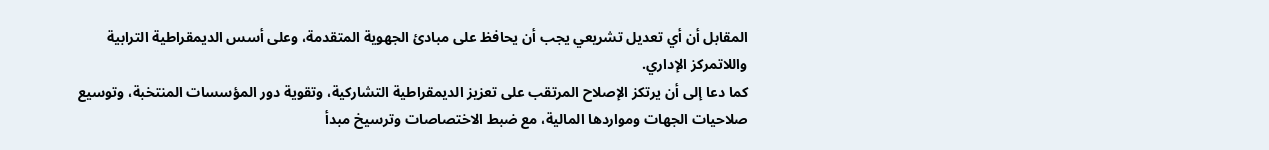المقابل أن أي تعديل تشريعي يجب أن يحافظ على مبادئ الجهوية المتقدمة، وعلى أسس الديمقراطية الترابية واللاتمركز الإداري.
كما دعا إلى أن يرتكز الإصلاح المرتقب على تعزيز الديمقراطية التشاركية، وتقوية دور المؤسسات المنتخبة، وتوسيع صلاحيات الجهات ومواردها المالية، مع ضبط الاختصاصات وترسيخ مبدأ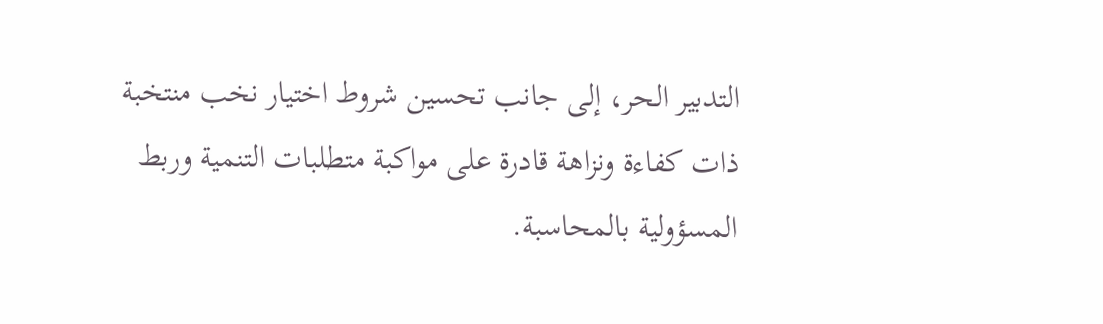التدبير الحر، إلى جانب تحسين شروط اختيار نخب منتخبة ذات كفاءة ونزاهة قادرة على مواكبة متطلبات التنمية وربط المسؤولية بالمحاسبة.